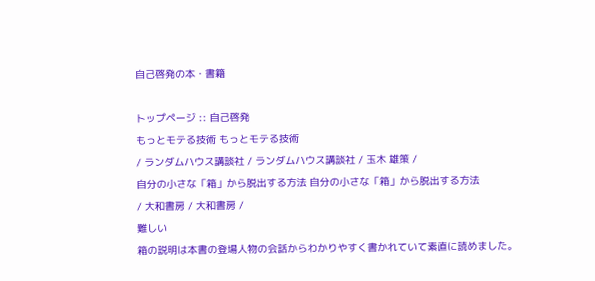自己啓発の本・書籍

トップページ :: 自己啓発
もっとモテる技術 もっとモテる技術
/ ランダムハウス講談社 / ランダムハウス講談社 / 玉木 雄策 /
自分の小さな「箱」から脱出する方法 自分の小さな「箱」から脱出する方法
/ 大和書房 / 大和書房 /
難しい
箱の説明は本書の登場人物の会話からわかりやすく書かれていて素直に読めました。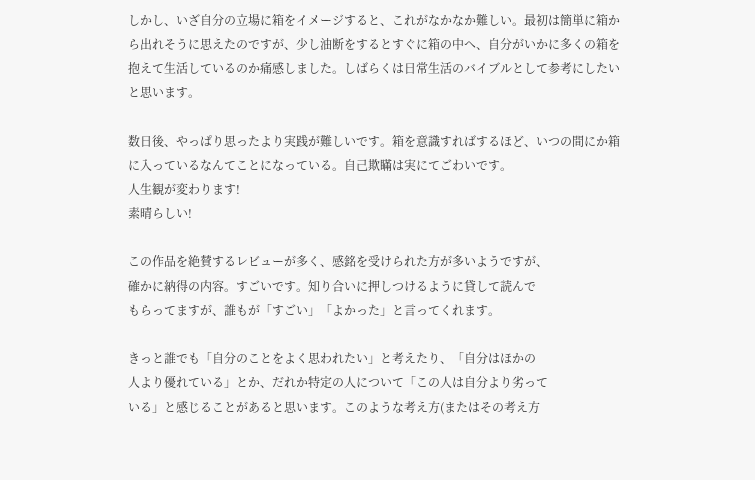しかし、いざ自分の立場に箱をイメージすると、これがなかなか難しい。最初は簡単に箱から出れそうに思えたのですが、少し油断をするとすぐに箱の中へ、自分がいかに多くの箱を抱えて生活しているのか痛感しました。しばらくは日常生活のバイブルとして参考にしたいと思います。

数日後、やっぱり思ったより実践が難しいです。箱を意識すればするほど、いつの間にか箱に入っているなんてことになっている。自己欺瞞は実にてごわいです。
人生観が変わります!
素晴らしい!

この作品を絶賛するレビューが多く、感銘を受けられた方が多いようですが、
確かに納得の内容。すごいです。知り合いに押しつけるように貸して読んで
もらってますが、誰もが「すごい」「よかった」と言ってくれます。

きっと誰でも「自分のことをよく思われたい」と考えたり、「自分はほかの
人より優れている」とか、だれか特定の人について「この人は自分より劣って
いる」と感じることがあると思います。このような考え方(またはその考え方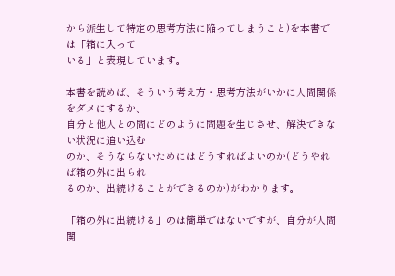から派生して特定の思考方法に陥ってしまうこと)を本書では「箱に入って
いる」と表現しています。

本書を読めば、そういう考え方・思考方法がいかに人間関係をダメにするか、
自分と他人との間にどのように問題を生じさせ、解決できない状況に追い込む
のか、そうならないためにはどうすればよいのか(どうやれば箱の外に出られ
るのか、出続けることができるのか)がわかります。

「箱の外に出続ける」のは簡単ではないですが、自分が人間関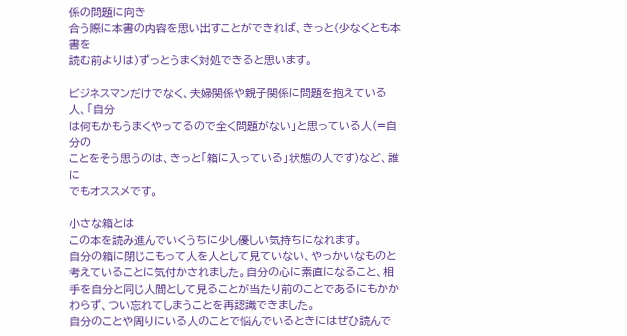係の問題に向き
合う際に本書の内容を思い出すことができれば、きっと(少なくとも本書を
読む前よりは)ずっとうまく対処できると思います。

ビジネスマンだけでなく、夫婦関係や親子関係に問題を抱えている人、「自分
は何もかもうまくやってるので全く問題がない」と思っている人(=自分の
ことをそう思うのは、きっと「箱に入っている」状態の人です)など、誰に
でもオススメです。

小さな箱とは
この本を読み進んでいくうちに少し優しい気持ちになれます。
自分の箱に閉じこもって人を人として見ていない、やっかいなものと考えていることに気付かされました。自分の心に素直になること、相手を自分と同じ人間として見ることが当たり前のことであるにもかかわらず、つい忘れてしまうことを再認識できました。
自分のことや周りにいる人のことで悩んでいるときにはぜひ読んで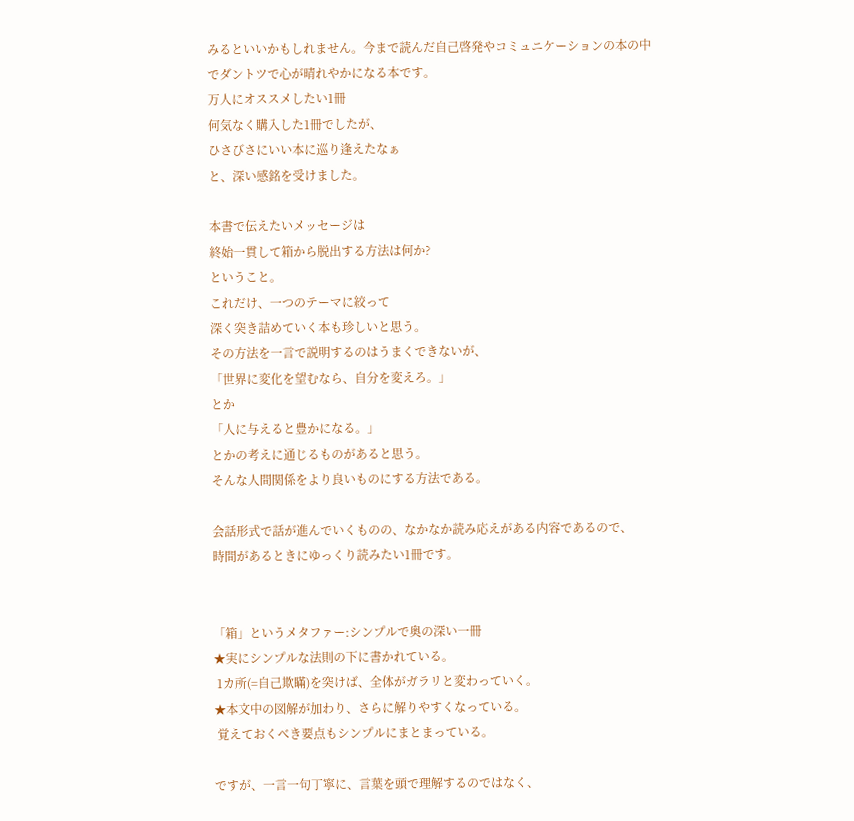みるといいかもしれません。今まで読んだ自己啓発やコミュニケーションの本の中でダントツで心が晴れやかになる本です。
万人にオススメしたい1冊
何気なく購入した1冊でしたが、
ひさびさにいい本に巡り逢えたなぁ
と、深い感銘を受けました。

本書で伝えたいメッセージは
終始一貫して箱から脱出する方法は何か?
ということ。
これだけ、一つのテーマに絞って
深く突き詰めていく本も珍しいと思う。
その方法を一言で説明するのはうまくできないが、
「世界に変化を望むなら、自分を変えろ。」
とか
「人に与えると豊かになる。」
とかの考えに通じるものがあると思う。
そんな人間関係をより良いものにする方法である。

会話形式で話が進んでいくものの、なかなか読み応えがある内容であるので、
時間があるときにゆっくり読みたい1冊です。


「箱」というメタファー:シンプルで奥の深い一冊
★実にシンプルな法則の下に書かれている。
 1カ所(=自己欺瞞)を突けば、全体がガラリと変わっていく。
★本文中の図解が加わり、さらに解りやすくなっている。
 覚えておくべき要点もシンプルにまとまっている。

ですが、一言一句丁寧に、言葉を頭で理解するのではなく、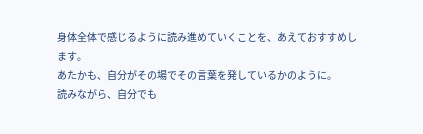身体全体で感じるように読み進めていくことを、あえておすすめします。
あたかも、自分がその場でその言葉を発しているかのように。
読みながら、自分でも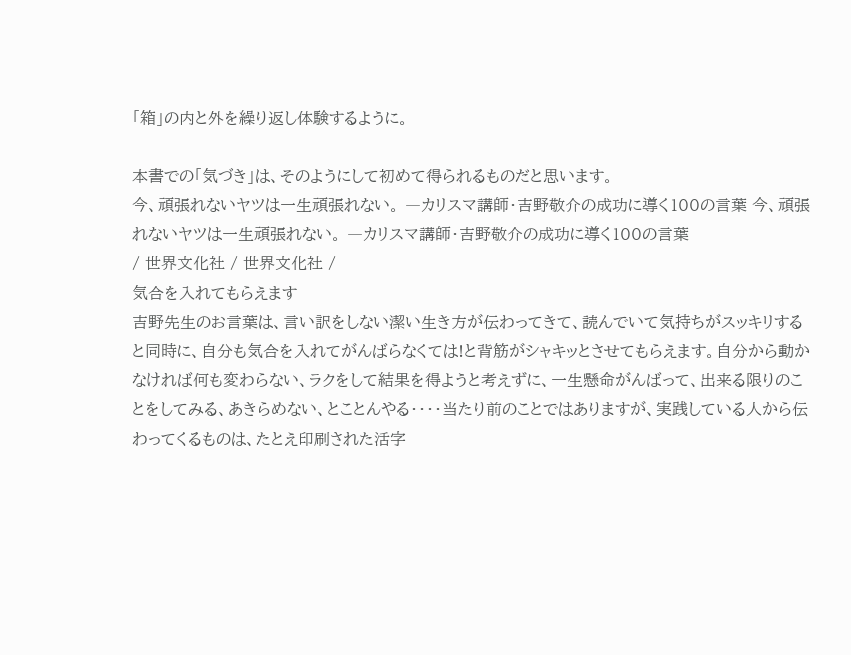「箱」の内と外を繰り返し体験するように。

本書での「気づき」は、そのようにして初めて得られるものだと思います。
今、頑張れないヤツは一生頑張れない。 ―カリスマ講師・吉野敬介の成功に導く100の言葉 今、頑張れないヤツは一生頑張れない。 ―カリスマ講師・吉野敬介の成功に導く100の言葉
/ 世界文化社 / 世界文化社 /
気合を入れてもらえます
吉野先生のお言葉は、言い訳をしない潔い生き方が伝わってきて、読んでいて気持ちがスッキリすると同時に、自分も気合を入れてがんばらなくては!と背筋がシャキッとさせてもらえます。自分から動かなければ何も変わらない、ラクをして結果を得ようと考えずに、一生懸命がんばって、出来る限りのことをしてみる、あきらめない、とことんやる・・・・当たり前のことではありますが、実践している人から伝わってくるものは、たとえ印刷された活字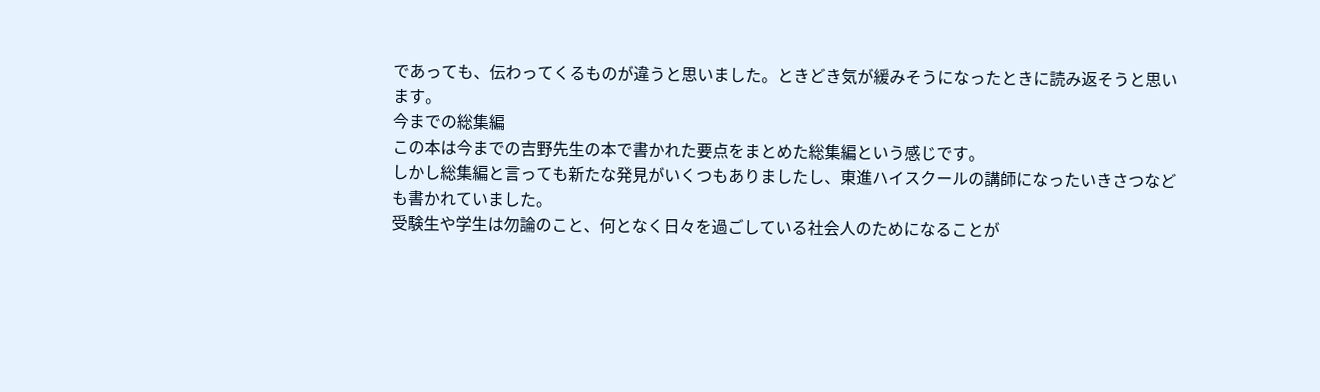であっても、伝わってくるものが違うと思いました。ときどき気が緩みそうになったときに読み返そうと思います。
今までの総集編
この本は今までの吉野先生の本で書かれた要点をまとめた総集編という感じです。
しかし総集編と言っても新たな発見がいくつもありましたし、東進ハイスクールの講師になったいきさつなども書かれていました。
受験生や学生は勿論のこと、何となく日々を過ごしている社会人のためになることが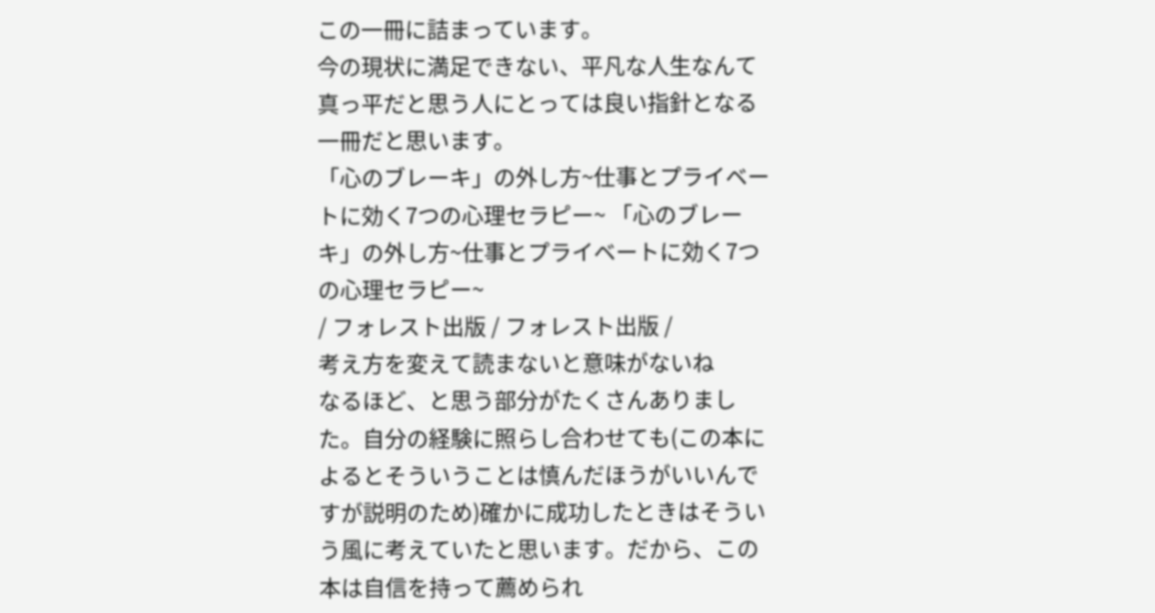この一冊に詰まっています。
今の現状に満足できない、平凡な人生なんて真っ平だと思う人にとっては良い指針となる一冊だと思います。
「心のブレーキ」の外し方~仕事とプライベートに効く7つの心理セラピー~ 「心のブレーキ」の外し方~仕事とプライベートに効く7つの心理セラピー~
/ フォレスト出版 / フォレスト出版 /
考え方を変えて読まないと意味がないね
なるほど、と思う部分がたくさんありました。自分の経験に照らし合わせても(この本によるとそういうことは慎んだほうがいいんですが説明のため)確かに成功したときはそういう風に考えていたと思います。だから、この本は自信を持って薦められ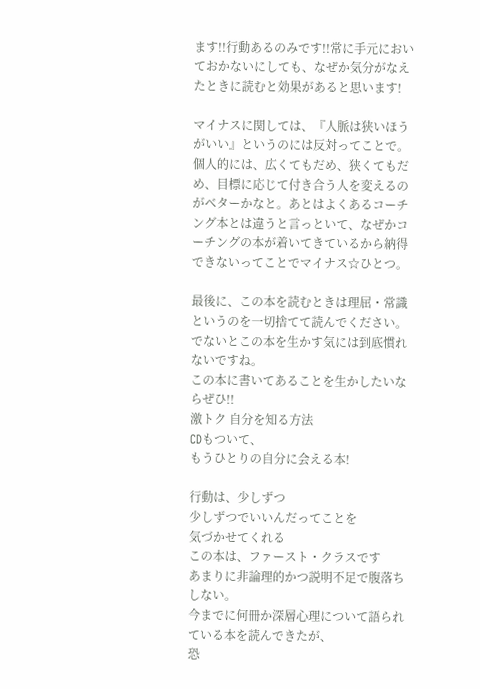ます!!行動あるのみです!!常に手元においておかないにしても、なぜか気分がなえたときに読むと効果があると思います!

マイナスに関しては、『人脈は狭いほうがいい』というのには反対ってことで。個人的には、広くてもだめ、狭くてもだめ、目標に応じて付き合う人を変えるのがベターかなと。あとはよくあるコーチング本とは違うと言っといて、なぜかコーチングの本が着いてきているから納得できないってことでマイナス☆ひとつ。

最後に、この本を読むときは理屈・常識というのを一切捨てて読んでください。でないとこの本を生かす気には到底慣れないですね。
この本に書いてあることを生かしたいならぜひ!!
激トク 自分を知る方法
CDもついて、
もうひとりの自分に会える本!

行動は、少しずつ
少しずつでいいんだってことを
気づかせてくれる
この本は、ファースト・クラスです
あまりに非論理的かつ説明不足で腹落ちしない。
今までに何冊か深層心理について語られている本を読んできたが、
恐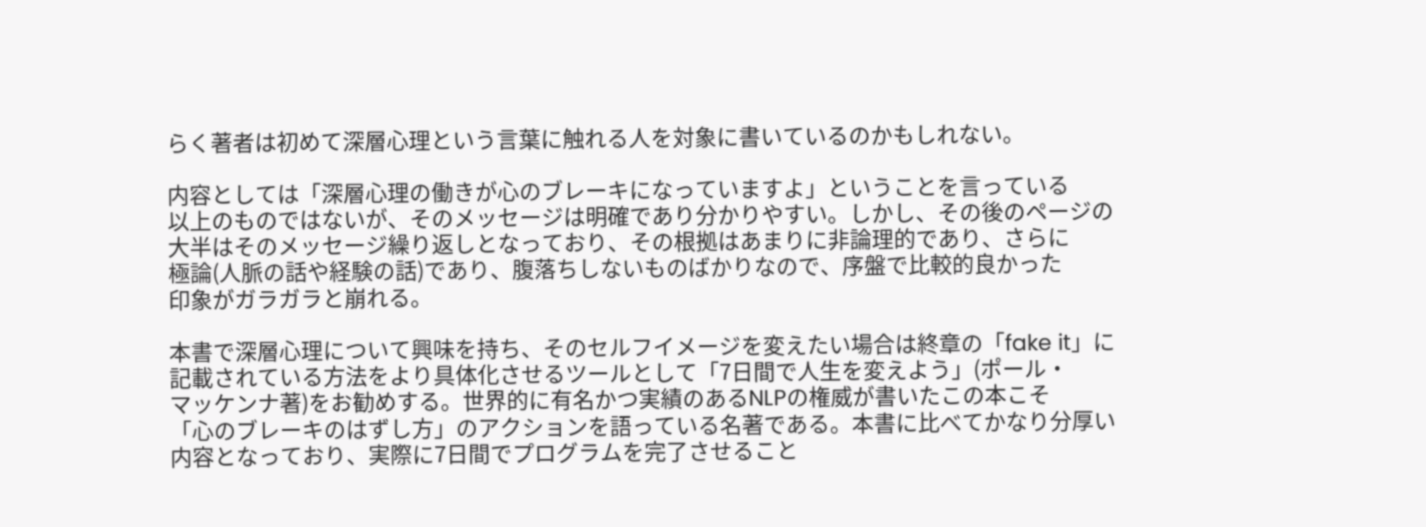らく著者は初めて深層心理という言葉に触れる人を対象に書いているのかもしれない。

内容としては「深層心理の働きが心のブレーキになっていますよ」ということを言っている
以上のものではないが、そのメッセージは明確であり分かりやすい。しかし、その後のページの
大半はそのメッセージ繰り返しとなっており、その根拠はあまりに非論理的であり、さらに
極論(人脈の話や経験の話)であり、腹落ちしないものばかりなので、序盤で比較的良かった
印象がガラガラと崩れる。

本書で深層心理について興味を持ち、そのセルフイメージを変えたい場合は終章の「fake it」に
記載されている方法をより具体化させるツールとして「7日間で人生を変えよう」(ポール・
マッケンナ著)をお勧めする。世界的に有名かつ実績のあるNLPの権威が書いたこの本こそ
「心のブレーキのはずし方」のアクションを語っている名著である。本書に比べてかなり分厚い
内容となっており、実際に7日間でプログラムを完了させること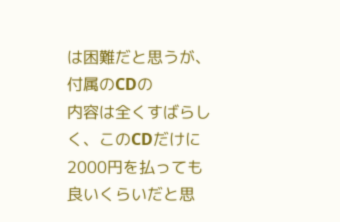は困難だと思うが、付属のCDの
内容は全くすばらしく、このCDだけに2000円を払っても良いくらいだと思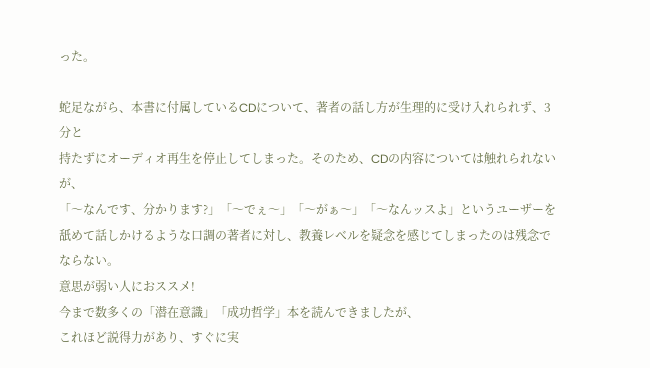った。

蛇足ながら、本書に付属しているCDについて、著者の話し方が生理的に受け入れられず、3分と
持たずにオーディオ再生を停止してしまった。そのため、CDの内容については触れられないが、
「〜なんです、分かります?」「〜でぇ〜」「〜がぁ〜」「〜なんッスよ」というユーザーを
舐めて話しかけるような口調の著者に対し、教養レベルを疑念を感じてしまったのは残念でならない。
意思が弱い人におススメ!
今まで数多くの「潜在意識」「成功哲学」本を読んできましたが、
これほど説得力があり、すぐに実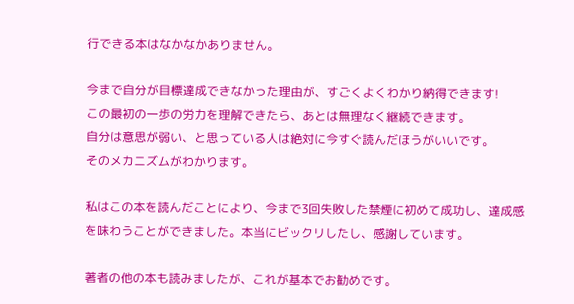行できる本はなかなかありません。

今まで自分が目標達成できなかった理由が、すごくよくわかり納得できます!
この最初の一歩の労力を理解できたら、あとは無理なく継続できます。
自分は意思が弱い、と思っている人は絶対に今すぐ読んだほうがいいです。
そのメカニズムがわかります。

私はこの本を読んだことにより、今まで3回失敗した禁煙に初めて成功し、達成感を味わうことができました。本当にビックリしたし、感謝しています。

著者の他の本も読みましたが、これが基本でお勧めです。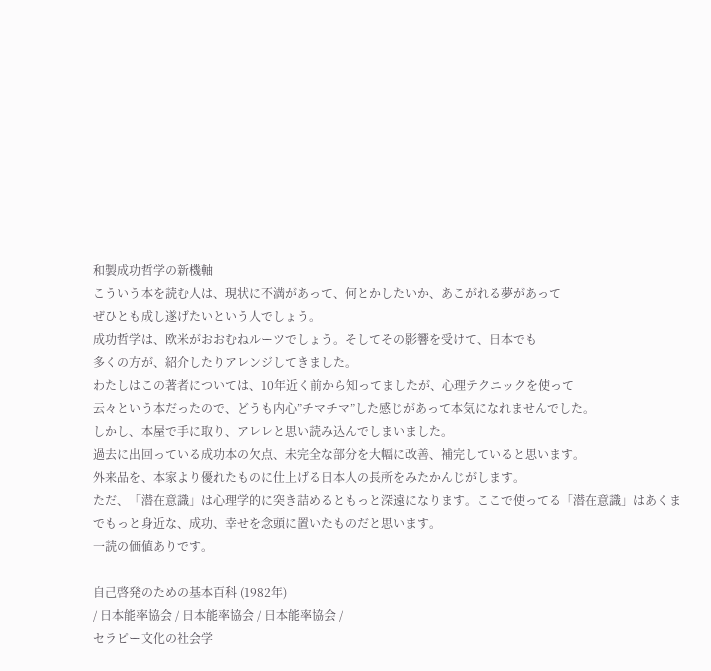和製成功哲学の新機軸
こういう本を読む人は、現状に不満があって、何とかしたいか、あこがれる夢があって
ぜひとも成し遂げたいという人でしょう。
成功哲学は、欧米がおおむねルーツでしょう。そしてその影響を受けて、日本でも
多くの方が、紹介したりアレンジしてきました。
わたしはこの著者については、10年近く前から知ってましたが、心理テクニックを使って
云々という本だったので、どうも内心”チマチマ”した感じがあって本気になれませんでした。
しかし、本屋で手に取り、アレレと思い読み込んでしまいました。
過去に出回っている成功本の欠点、未完全な部分を大幅に改善、補完していると思います。
外来品を、本家より優れたものに仕上げる日本人の長所をみたかんじがします。
ただ、「潜在意識」は心理学的に突き詰めるともっと深遠になります。ここで使ってる「潜在意識」はあくまでもっと身近な、成功、幸せを念頭に置いたものだと思います。
一読の価値ありです。

自己啓発のための基本百科 (1982年)
/ 日本能率協会 / 日本能率協会 / 日本能率協会 /
セラピー文化の社会学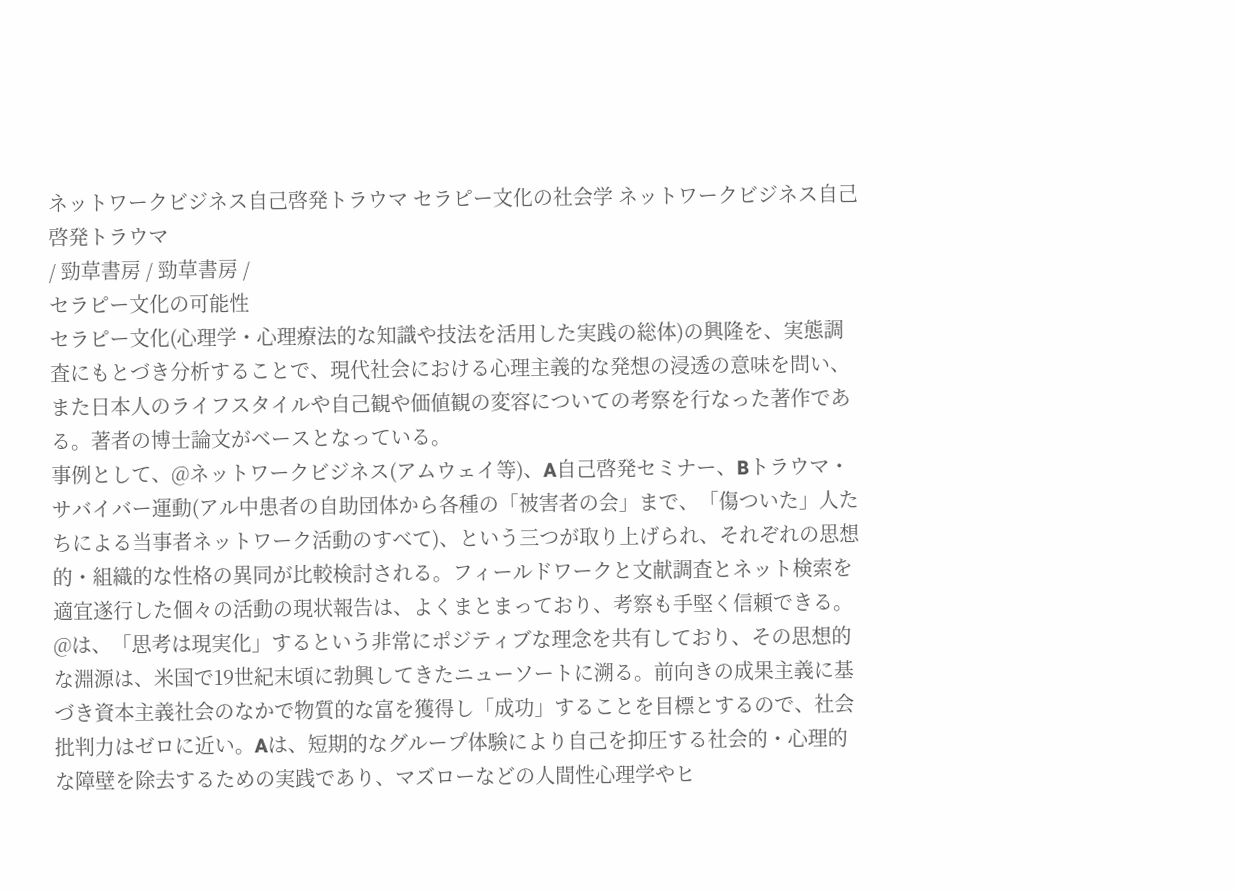ネットワークビジネス自己啓発トラウマ セラピー文化の社会学 ネットワークビジネス自己啓発トラウマ
/ 勁草書房 / 勁草書房 /
セラピー文化の可能性
セラピー文化(心理学・心理療法的な知識や技法を活用した実践の総体)の興隆を、実態調査にもとづき分析することで、現代社会における心理主義的な発想の浸透の意味を問い、また日本人のライフスタイルや自己観や価値観の変容についての考察を行なった著作である。著者の博士論文がベースとなっている。
事例として、@ネットワークビジネス(アムウェイ等)、A自己啓発セミナー、Bトラウマ・サバイバー運動(アル中患者の自助団体から各種の「被害者の会」まで、「傷ついた」人たちによる当事者ネットワーク活動のすべて)、という三つが取り上げられ、それぞれの思想的・組織的な性格の異同が比較検討される。フィールドワークと文献調査とネット検索を適宜遂行した個々の活動の現状報告は、よくまとまっており、考察も手堅く信頼できる。
@は、「思考は現実化」するという非常にポジティブな理念を共有しており、その思想的な淵源は、米国で19世紀末頃に勃興してきたニューソートに溯る。前向きの成果主義に基づき資本主義社会のなかで物質的な富を獲得し「成功」することを目標とするので、社会批判力はゼロに近い。Aは、短期的なグループ体験により自己を抑圧する社会的・心理的な障壁を除去するための実践であり、マズローなどの人間性心理学やヒ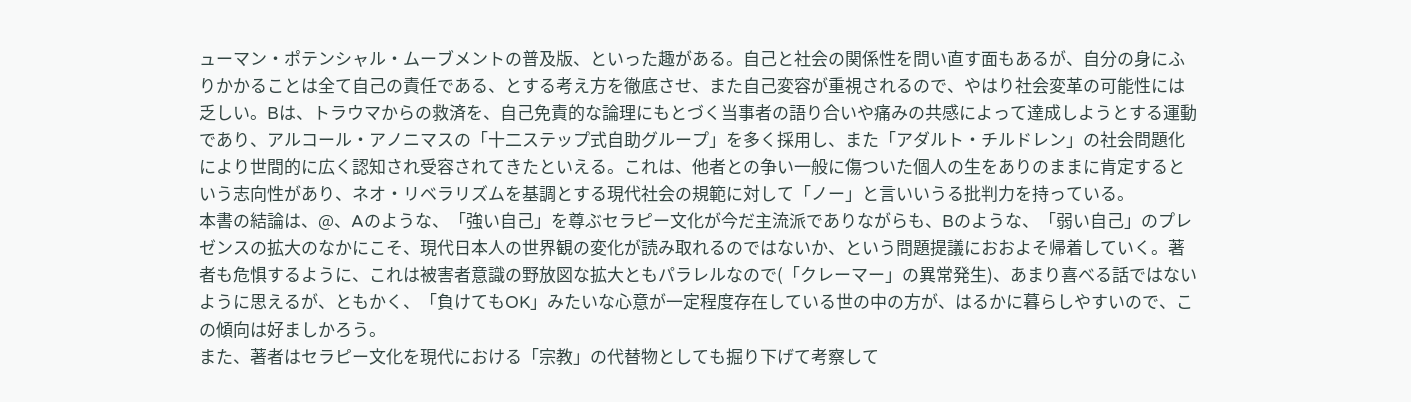ューマン・ポテンシャル・ムーブメントの普及版、といった趣がある。自己と社会の関係性を問い直す面もあるが、自分の身にふりかかることは全て自己の責任である、とする考え方を徹底させ、また自己変容が重視されるので、やはり社会変革の可能性には乏しい。Bは、トラウマからの救済を、自己免責的な論理にもとづく当事者の語り合いや痛みの共感によって達成しようとする運動であり、アルコール・アノニマスの「十二ステップ式自助グループ」を多く採用し、また「アダルト・チルドレン」の社会問題化により世間的に広く認知され受容されてきたといえる。これは、他者との争い一般に傷ついた個人の生をありのままに肯定するという志向性があり、ネオ・リベラリズムを基調とする現代社会の規範に対して「ノー」と言いいうる批判力を持っている。
本書の結論は、@、Aのような、「強い自己」を尊ぶセラピー文化が今だ主流派でありながらも、Bのような、「弱い自己」のプレゼンスの拡大のなかにこそ、現代日本人の世界観の変化が読み取れるのではないか、という問題提議におおよそ帰着していく。著者も危惧するように、これは被害者意識の野放図な拡大ともパラレルなので(「クレーマー」の異常発生)、あまり喜べる話ではないように思えるが、ともかく、「負けてもOK」みたいな心意が一定程度存在している世の中の方が、はるかに暮らしやすいので、この傾向は好ましかろう。
また、著者はセラピー文化を現代における「宗教」の代替物としても掘り下げて考察して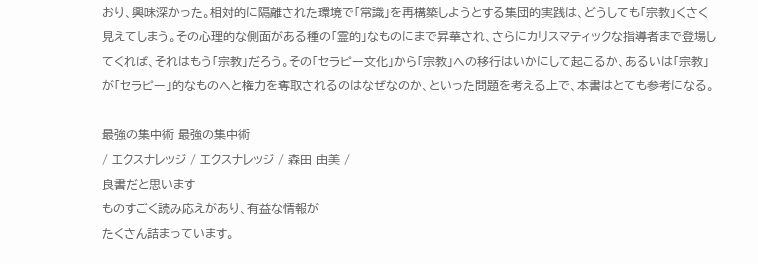おり、興味深かった。相対的に隔離された環境で「常識」を再構築しようとする集団的実践は、どうしても「宗教」くさく見えてしまう。その心理的な側面がある種の「霊的」なものにまで昇華され、さらにカリスマティックな指導者まで登場してくれば、それはもう「宗教」だろう。その「セラピー文化」から「宗教」への移行はいかにして起こるか、あるいは「宗教」が「セラピー」的なものへと権力を奪取されるのはなぜなのか、といった問題を考える上で、本書はとても参考になる。

最強の集中術 最強の集中術
/ エクスナレッジ / エクスナレッジ / 森田 由美 /
良書だと思います
ものすごく読み応えがあり、有益な情報が
たくさん詰まっています。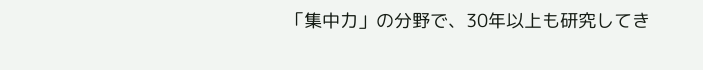「集中力」の分野で、30年以上も研究してき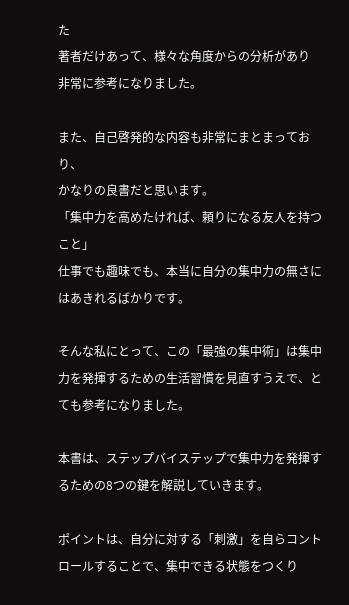た
著者だけあって、様々な角度からの分析があり
非常に参考になりました。

また、自己啓発的な内容も非常にまとまっており、
かなりの良書だと思います。
「集中力を高めたければ、頼りになる友人を持つこと」
仕事でも趣味でも、本当に自分の集中力の無さにはあきれるばかりです。

そんな私にとって、この「最強の集中術」は集中力を発揮するための生活習慣を見直すうえで、とても参考になりました。

本書は、ステップバイステップで集中力を発揮するための8つの鍵を解説していきます。

ポイントは、自分に対する「刺激」を自らコントロールすることで、集中できる状態をつくり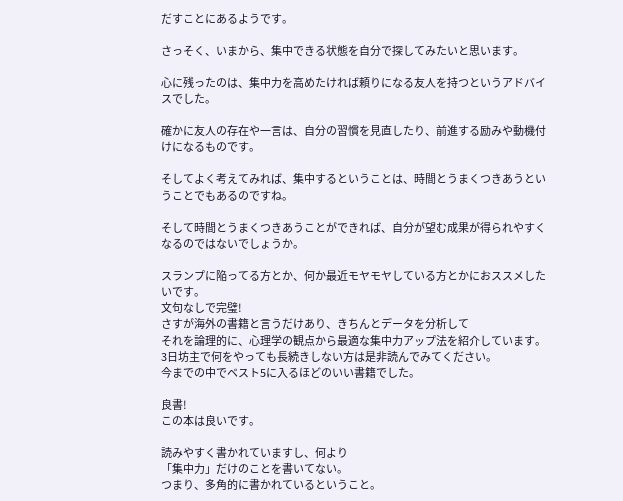だすことにあるようです。

さっそく、いまから、集中できる状態を自分で探してみたいと思います。

心に残ったのは、集中力を高めたければ頼りになる友人を持つというアドバイスでした。

確かに友人の存在や一言は、自分の習慣を見直したり、前進する励みや動機付けになるものです。

そしてよく考えてみれば、集中するということは、時間とうまくつきあうということでもあるのですね。

そして時間とうまくつきあうことができれば、自分が望む成果が得られやすくなるのではないでしょうか。

スランプに陥ってる方とか、何か最近モヤモヤしている方とかにおススメしたいです。
文句なしで完璧!
さすが海外の書籍と言うだけあり、きちんとデータを分析して
それを論理的に、心理学の観点から最適な集中力アップ法を紹介しています。
3日坊主で何をやっても長続きしない方は是非読んでみてください。
今までの中でベスト5に入るほどのいい書籍でした。

良書!
この本は良いです。

読みやすく書かれていますし、何より
「集中力」だけのことを書いてない。
つまり、多角的に書かれているということ。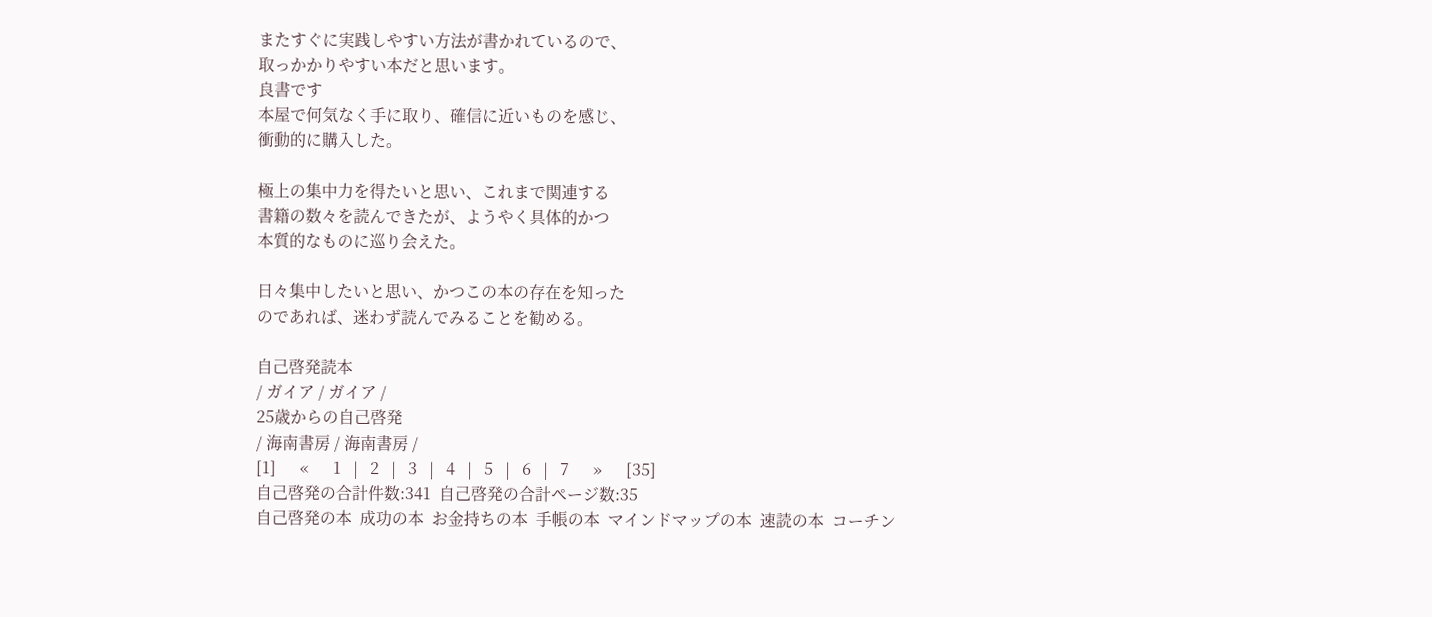またすぐに実践しやすい方法が書かれているので、
取っかかりやすい本だと思います。
良書です
本屋で何気なく手に取り、確信に近いものを感じ、
衝動的に購入した。

極上の集中力を得たいと思い、これまで関連する
書籍の数々を読んできたが、ようやく具体的かつ
本質的なものに巡り会えた。

日々集中したいと思い、かつこの本の存在を知った
のであれば、迷わず読んでみることを勧める。

自己啓発読本
/ ガイア / ガイア /
25歳からの自己啓発
/ 海南書房 / 海南書房 /
[1]      «      1   |   2   |   3   |   4   |   5   |   6   |   7      »      [35]
自己啓発の合計件数:341  自己啓発の合計ページ数:35
自己啓発の本  成功の本  お金持ちの本  手帳の本  マインドマップの本  速読の本  コーチン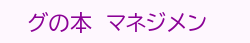グの本  マネジメン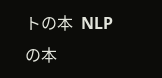トの本  NLPの本